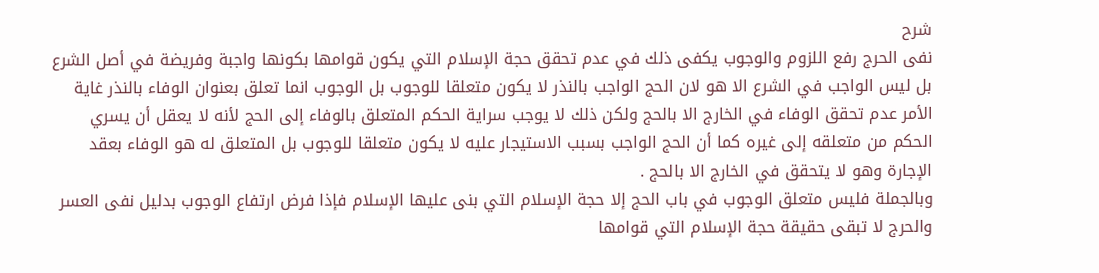شرح
نفى الحرج رفع اللزوم والوجوب يكفى ذلك في عدم تحقق حجة الإسلام التي يكون قوامها بكونها واجبة وفريضة في أصل الشرع بل ليس الواجب في الشرع الا هو لان الحج الواجب بالنذر لا يكون متعلقا للوجوب بل الوجوب انما تعلق بعنوان الوفاء بالنذر غاية الأمر عدم تحقق الوفاء في الخارج الا بالحج ولكن ذلك لا يوجب سراية الحكم المتعلق بالوفاء إلى الحج لأنه لا يعقل أن يسري الحكم من متعلقه إلى غيره كما أن الحج الواجب بسبب الاستيجار عليه لا يكون متعلقا للوجوب بل المتعلق له هو الوفاء بعقد الإجارة وهو لا يتحقق في الخارج الا بالحج .
وبالجملة فليس متعلق الوجوب في باب الحج إلا حجة الإسلام التي بنى عليها الإسلام فإذا فرض ارتفاع الوجوب بدليل نفى العسر والحرج لا تبقى حقيقة حجة الإسلام التي قوامها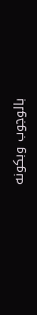بالوجوب وبكونه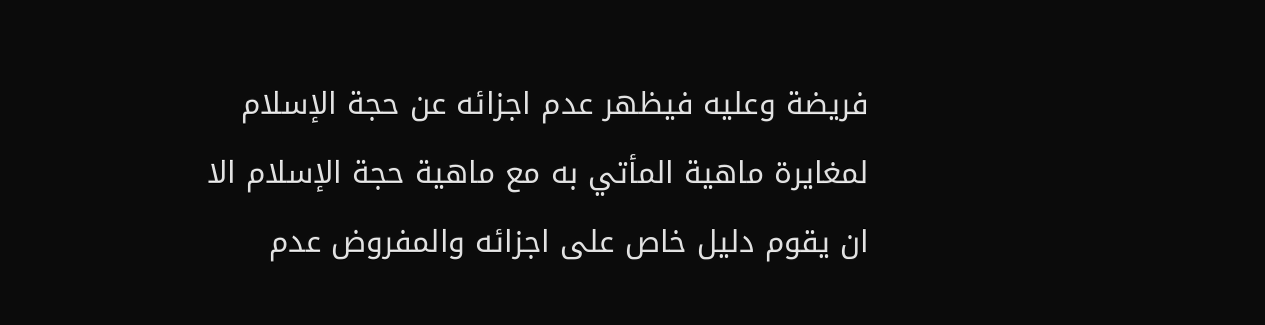فريضة وعليه فيظهر عدم اجزائه عن حجة الإسلام لمغايرة ماهية المأتي به مع ماهية حجة الإسلام الا ان يقوم دليل خاص على اجزائه والمفروض عدم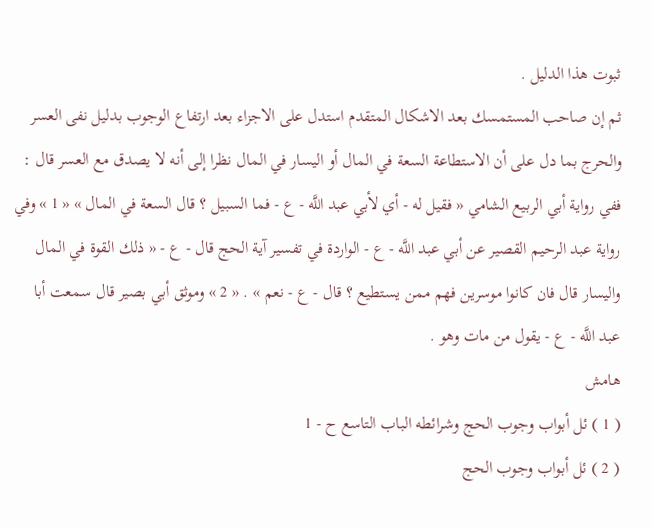ثبوت هذا الدليل .
ثم إن صاحب المستمسك بعد الاشكال المتقدم استدل على الاجزاء بعد ارتفاع الوجوب بدليل نفى العسر والحرج بما دل على أن الاستطاعة السعة في المال أو اليسار في المال نظرا إلى أنه لا يصدق مع العسر قال : ففي رواية أبي الربيع الشامي « فقيل له - أي لأبي عبد اللَّه - ع - فما السبيل ؟ قال السعة في المال » « 1 » وفي رواية عبد الرحيم القصير عن أبي عبد اللَّه - ع - الواردة في تفسير آية الحج قال - ع - « ذلك القوة في المال واليسار قال فان كانوا موسرين فهم ممن يستطيع ؟ قال - ع - نعم » . « 2 » وموثق أبي بصير قال سمعت أبا عبد اللَّه - ع - يقول من مات وهو .
هامش
( 1 ) ئل أبواب وجوب الحج وشرائطه الباب التاسع ح - 1
( 2 ) ئل أبواب وجوب الحج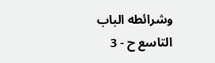وشرائطه الباب التاسع ح - 3